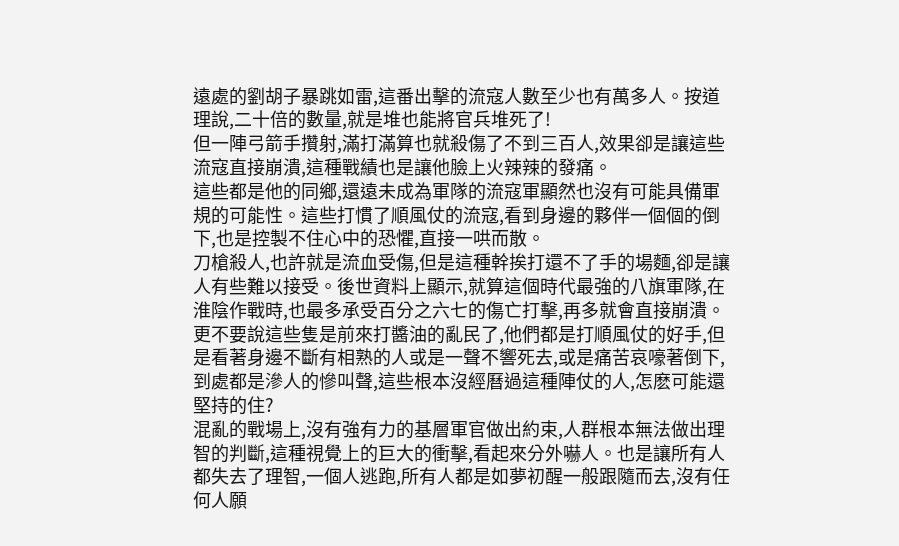遠處的劉胡子暴跳如雷,這番出擊的流寇人數至少也有萬多人。按道理說,二十倍的數量,就是堆也能將官兵堆死了!
但一陣弓箭手攢射,滿打滿算也就殺傷了不到三百人,效果卻是讓這些流寇直接崩潰,這種戰績也是讓他臉上火辣辣的發痛。
這些都是他的同鄉,還遠未成為軍隊的流寇軍顯然也沒有可能具備軍規的可能性。這些打慣了順風仗的流寇,看到身邊的夥伴一個個的倒下,也是控製不住心中的恐懼,直接一哄而散。
刀槍殺人,也許就是流血受傷,但是這種幹挨打還不了手的場麵,卻是讓人有些難以接受。後世資料上顯示,就算這個時代最強的八旗軍隊,在淮陰作戰時,也最多承受百分之六七的傷亡打擊,再多就會直接崩潰。
更不要說這些隻是前來打醬油的亂民了,他們都是打順風仗的好手,但是看著身邊不斷有相熟的人或是一聲不響死去,或是痛苦哀嚎著倒下,到處都是滲人的慘叫聲,這些根本沒經曆過這種陣仗的人,怎麽可能還堅持的住?
混亂的戰場上,沒有強有力的基層軍官做出約束,人群根本無法做出理智的判斷,這種視覺上的巨大的衝擊,看起來分外嚇人。也是讓所有人都失去了理智,一個人逃跑,所有人都是如夢初醒一般跟隨而去,沒有任何人願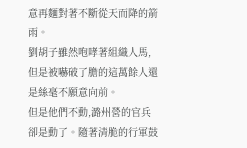意再麵對著不斷從天而降的箭雨。
劉胡子雖然咆哮著組織人馬,但是被嚇破了膽的這萬餘人還是絲毫不願意向前。
但是他們不動,潞州營的官兵卻是動了。隨著清脆的行軍鼓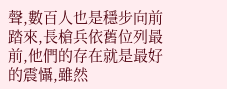聲,數百人也是穩步向前踏來,長槍兵依舊位列最前,他們的存在就是最好的震懾,雖然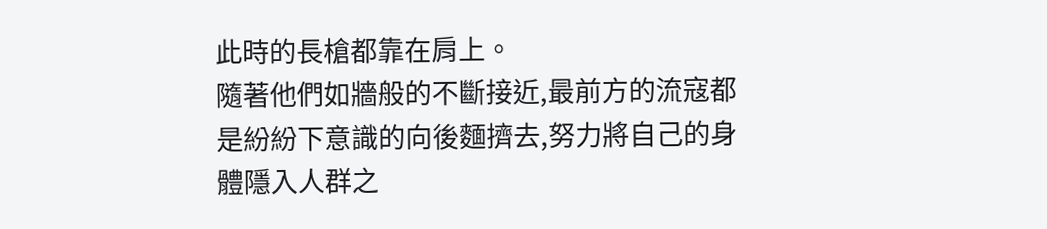此時的長槍都靠在肩上。
隨著他們如牆般的不斷接近,最前方的流寇都是紛紛下意識的向後麵擠去,努力將自己的身體隱入人群之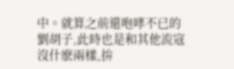中。就算之前還咆哮不已的劉胡子,此時也是和其他流寇沒什麽兩樣,拚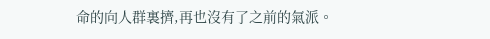命的向人群裏擠,再也沒有了之前的氣派。